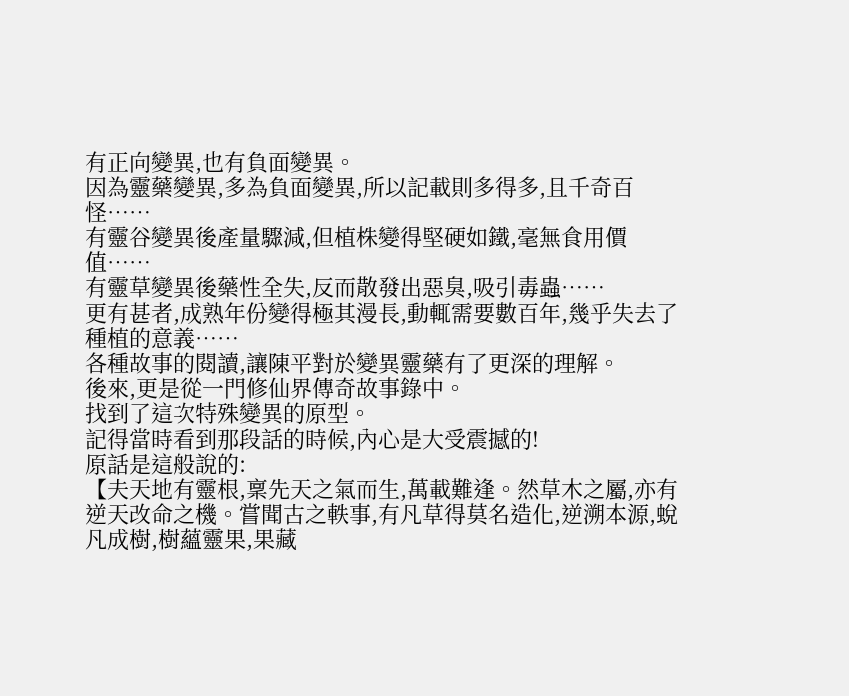有正向變異,也有負面變異。
因為靈藥變異,多為負面變異,所以記載則多得多,且千奇百怪……
有靈谷變異後產量驟減,但植株變得堅硬如鐵,毫無食用價值……
有靈草變異後藥性全失,反而散發出惡臭,吸引毒蟲……
更有甚者,成熟年份變得極其漫長,動輒需要數百年,幾乎失去了種植的意義……
各種故事的閱讀,讓陳平對於變異靈藥有了更深的理解。
後來,更是從一門修仙界傳奇故事錄中。
找到了這次特殊變異的原型。
記得當時看到那段話的時候,內心是大受震撼的!
原話是這般說的:
【夫天地有靈根,稟先天之氣而生,萬載難逢。然草木之屬,亦有逆天改命之機。嘗聞古之軼事,有凡草得莫名造化,逆溯本源,蛻凡成樹,樹蘊靈果,果藏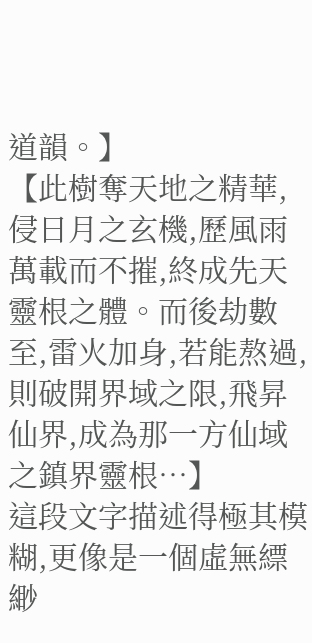道韻。】
【此樹奪天地之精華,侵日月之玄機,歷風雨萬載而不摧,終成先天靈根之體。而後劫數至,雷火加身,若能熬過,則破開界域之限,飛昇仙界,成為那一方仙域之鎮界靈根…】
這段文字描述得極其模糊,更像是一個虛無縹緲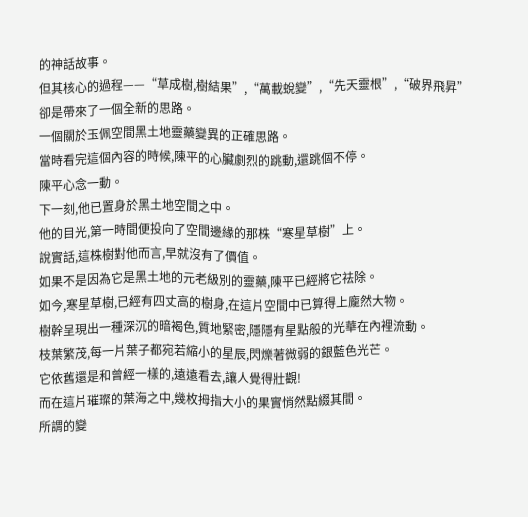的神話故事。
但其核心的過程——“草成樹,樹結果”,“萬載蛻變”,“先天靈根”,“破界飛昇”卻是帶來了一個全新的思路。
一個關於玉佩空間黑土地靈藥變異的正確思路。
當時看完這個內容的時候,陳平的心臟劇烈的跳動,還跳個不停。
陳平心念一動。
下一刻,他已置身於黑土地空間之中。
他的目光,第一時間便投向了空間邊緣的那株“寒星草樹”上。
說實話,這株樹對他而言,早就沒有了價值。
如果不是因為它是黑土地的元老級別的靈藥,陳平已經將它祛除。
如今,寒星草樹,已經有四丈高的樹身,在這片空間中已算得上龐然大物。
樹幹呈現出一種深沉的暗褐色,質地緊密,隱隱有星點般的光華在內裡流動。
枝葉繁茂,每一片葉子都宛若縮小的星辰,閃爍著微弱的銀藍色光芒。
它依舊還是和曾經一樣的,遠遠看去,讓人覺得壯觀!
而在這片璀璨的葉海之中,幾枚拇指大小的果實悄然點綴其間。
所謂的變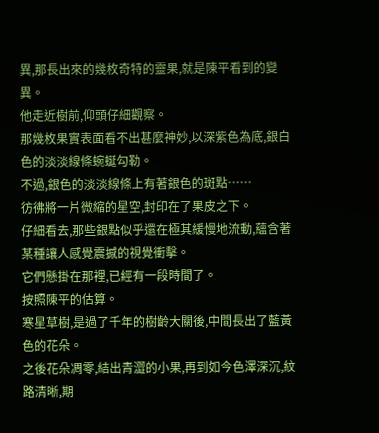異,那長出來的幾枚奇特的靈果,就是陳平看到的變異。
他走近樹前,仰頭仔細觀察。
那幾枚果實表面看不出甚麼神妙,以深紫色為底,銀白色的淡淡線條蜿蜒勾勒。
不過,銀色的淡淡線條上有著銀色的斑點……
彷彿將一片微縮的星空,封印在了果皮之下。
仔細看去,那些銀點似乎還在極其緩慢地流動,蘊含著某種讓人感覺震撼的視覺衝擊。
它們懸掛在那裡,已經有一段時間了。
按照陳平的估算。
寒星草樹,是過了千年的樹齡大關後,中間長出了藍黃色的花朵。
之後花朵凋零,結出青澀的小果,再到如今色澤深沉,紋路清晰,期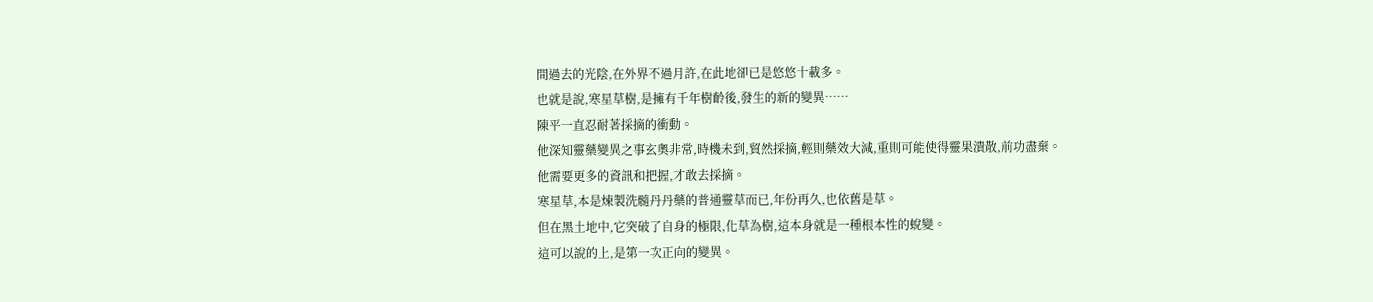間過去的光陰,在外界不過月許,在此地卻已是悠悠十載多。
也就是說,寒星草樹,是擁有千年樹齡後,發生的新的變異……
陳平一直忍耐著採摘的衝動。
他深知靈藥變異之事玄奧非常,時機未到,貿然採摘,輕則藥效大減,重則可能使得靈果潰散,前功盡棄。
他需要更多的資訊和把握,才敢去採摘。
寒星草,本是煉製洗髓丹丹藥的普通靈草而已,年份再久,也依舊是草。
但在黑土地中,它突破了自身的極限,化草為樹,這本身就是一種根本性的蛻變。
這可以說的上,是第一次正向的變異。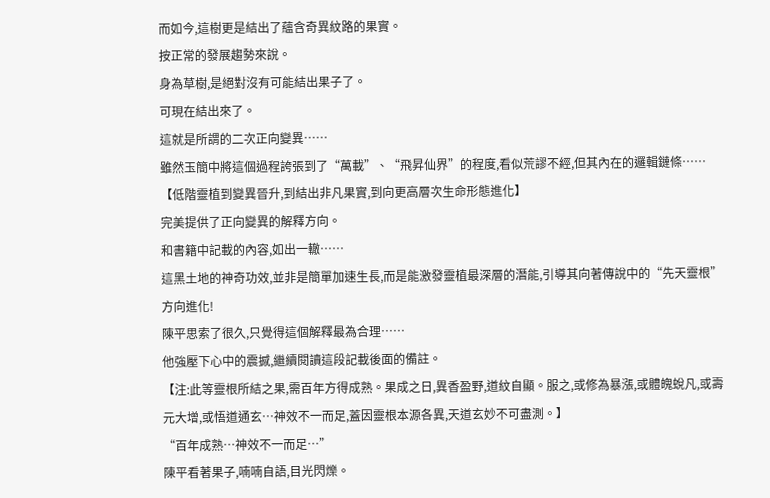而如今,這樹更是結出了蘊含奇異紋路的果實。
按正常的發展趨勢來說。
身為草樹,是絕對沒有可能結出果子了。
可現在結出來了。
這就是所謂的二次正向變異……
雖然玉簡中將這個過程誇張到了“萬載”、“飛昇仙界”的程度,看似荒謬不經,但其內在的邏輯鏈條……
【低階靈植到變異晉升,到結出非凡果實,到向更高層次生命形態進化】
完美提供了正向變異的解釋方向。
和書籍中記載的內容,如出一轍……
這黑土地的神奇功效,並非是簡單加速生長,而是能激發靈植最深層的潛能,引導其向著傳說中的“先天靈根”方向進化!
陳平思索了很久,只覺得這個解釋最為合理……
他強壓下心中的震撼,繼續閱讀這段記載後面的備註。
【注:此等靈根所結之果,需百年方得成熟。果成之日,異香盈野,道紋自顯。服之,或修為暴漲,或體魄蛻凡,或壽元大增,或悟道通玄…神效不一而足,蓋因靈根本源各異,天道玄妙不可盡測。】
“百年成熟…神效不一而足…”
陳平看著果子,喃喃自語,目光閃爍。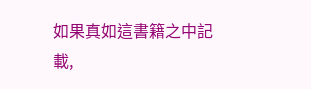如果真如這書籍之中記載,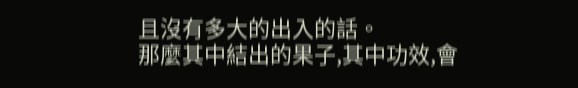且沒有多大的出入的話。
那麼其中結出的果子,其中功效,會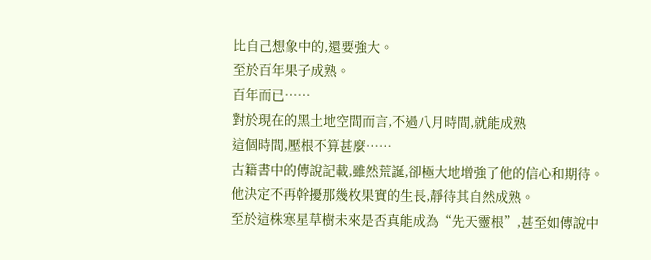比自己想象中的,還要強大。
至於百年果子成熟。
百年而已……
對於現在的黑土地空間而言,不過八月時間,就能成熟
這個時間,壓根不算甚麼……
古籍書中的傳說記載,雖然荒誕,卻極大地增強了他的信心和期待。
他決定不再幹擾那幾枚果實的生長,靜待其自然成熟。
至於這株寒星草樹未來是否真能成為“先天靈根”,甚至如傳說中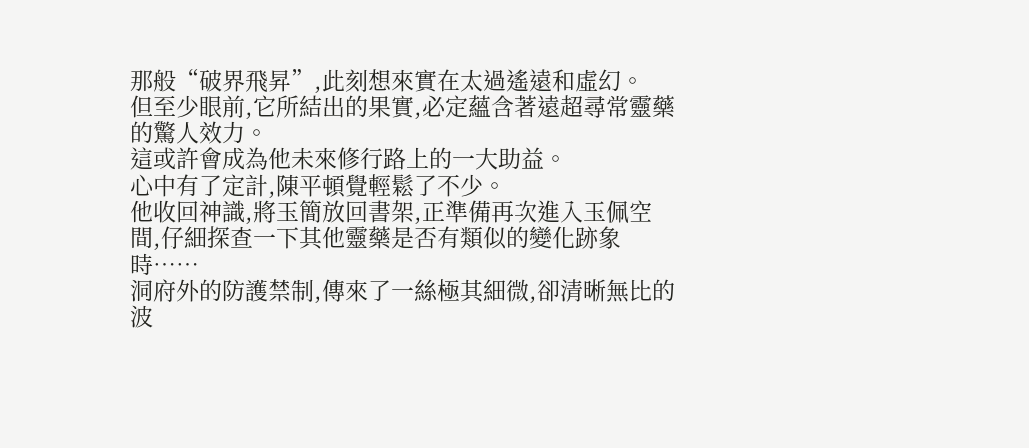那般“破界飛昇”,此刻想來實在太過遙遠和虛幻。
但至少眼前,它所結出的果實,必定蘊含著遠超尋常靈藥的驚人效力。
這或許會成為他未來修行路上的一大助益。
心中有了定計,陳平頓覺輕鬆了不少。
他收回神識,將玉簡放回書架,正準備再次進入玉佩空間,仔細探查一下其他靈藥是否有類似的變化跡象時……
洞府外的防護禁制,傳來了一絲極其細微,卻清晰無比的波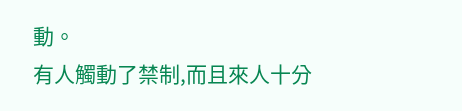動。
有人觸動了禁制,而且來人十分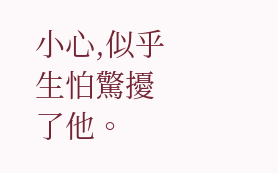小心,似乎生怕驚擾了他。